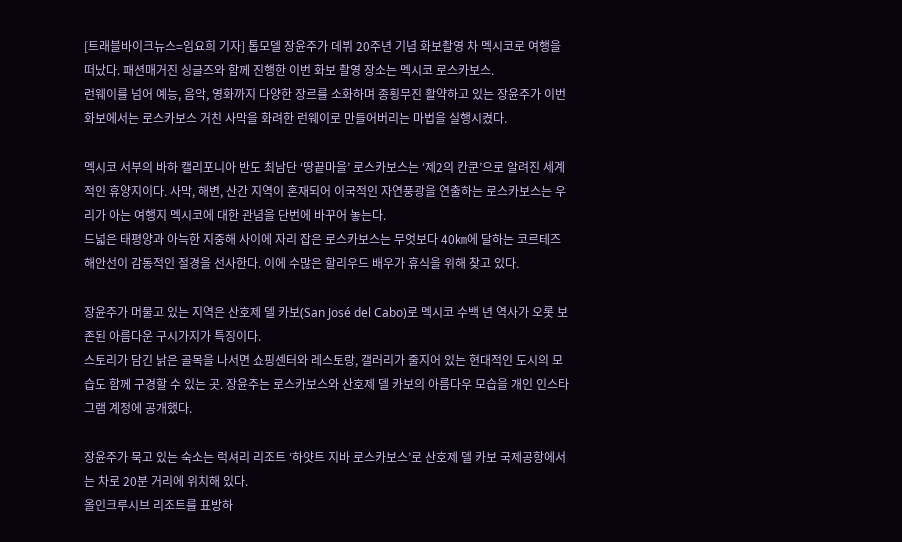[트래블바이크뉴스=임요희 기자] 톱모델 장윤주가 데뷔 20주년 기념 화보촬영 차 멕시코로 여행을 떠났다. 패션매거진 싱글즈와 함께 진행한 이번 화보 촬영 장소는 멕시코 로스카보스.
런웨이를 넘어 예능, 음악, 영화까지 다양한 장르를 소화하며 종횡무진 활약하고 있는 장윤주가 이번 화보에서는 로스카보스 거친 사막을 화려한 런웨이로 만들어버리는 마법을 실행시켰다.

멕시코 서부의 바하 캘리포니아 반도 최남단 ‘땅끝마을’ 로스카보스는 ‘제2의 칸쿤’으로 알려진 세계적인 휴양지이다. 사막, 해변, 산간 지역이 혼재되어 이국적인 자연풍광을 연출하는 로스카보스는 우리가 아는 여행지 멕시코에 대한 관념을 단번에 바꾸어 놓는다.
드넓은 태평양과 아늑한 지중해 사이에 자리 잡은 로스카보스는 무엇보다 40㎞에 달하는 코르테즈 해안선이 감동적인 절경을 선사한다. 이에 수많은 할리우드 배우가 휴식을 위해 찾고 있다.

장윤주가 머물고 있는 지역은 산호제 델 카보(San José del Cabo)로 멕시코 수백 년 역사가 오롯 보존된 아름다운 구시가지가 특징이다.
스토리가 담긴 낡은 골목을 나서면 쇼핑센터와 레스토랑, 갤러리가 줄지어 있는 현대적인 도시의 모습도 함께 구경할 수 있는 곳. 장윤주는 로스카보스와 산호제 델 카보의 아름다우 모습을 개인 인스타그램 계정에 공개했다.

장윤주가 묵고 있는 숙소는 럭셔리 리조트 ‘하얏트 지바 로스카보스’로 산호제 델 카보 국제공항에서는 차로 20분 거리에 위치해 있다.
올인크루시브 리조트를 표방하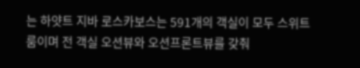는 하얏트 지바 로스카보스는 591개의 객실이 모두 스위트룸이며 전 객실 오션뷰와 오션프론트뷰를 갖춰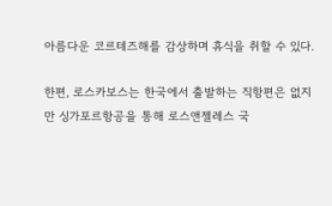아름다운 코르테즈해를 감상하며 휴식을 취할 수 있다.

한편, 로스카보스는 한국에서 출발하는 직항편은 없지만 싱가포르항공을 통해 로스앤젤레스 국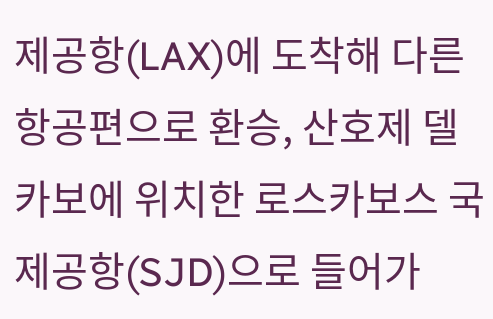제공항(LAX)에 도착해 다른 항공편으로 환승, 산호제 델 카보에 위치한 로스카보스 국제공항(SJD)으로 들어가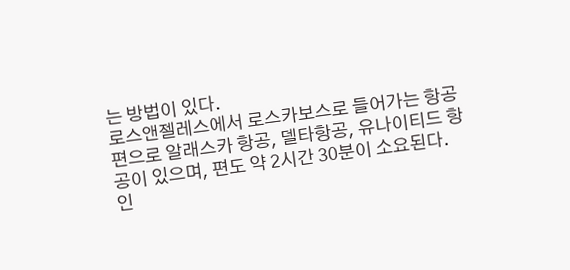는 방법이 있다.
로스앤젤레스에서 로스카보스로 들어가는 항공편으로 알래스카 항공, 델타항공, 유나이티드 항공이 있으며, 편도 약 2시간 30분이 소요된다. 인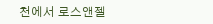천에서 로스앤젤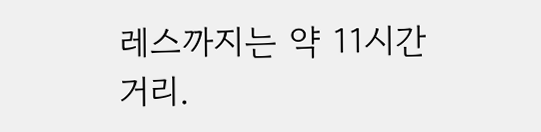레스까지는 약 11시간거리.